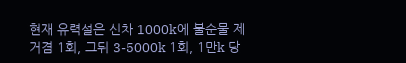현재 유력설은 신차 1000k에 불순물 제거겸 1회, 그뒤 3-5000k 1회, 1만k 당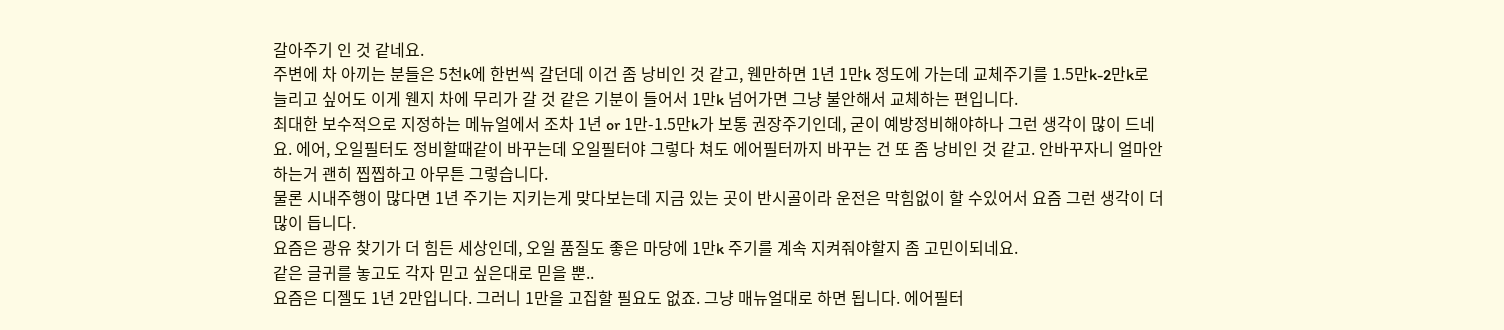갈아주기 인 것 같네요.
주변에 차 아끼는 분들은 5천k에 한번씩 갈던데 이건 좀 낭비인 것 같고, 웬만하면 1년 1만k 정도에 가는데 교체주기를 1.5만k-2만k로 늘리고 싶어도 이게 웬지 차에 무리가 갈 것 같은 기분이 들어서 1만k 넘어가면 그냥 불안해서 교체하는 편입니다.
최대한 보수적으로 지정하는 메뉴얼에서 조차 1년 or 1만-1.5만k가 보통 권장주기인데, 굳이 예방정비해야하나 그런 생각이 많이 드네요. 에어, 오일필터도 정비할때같이 바꾸는데 오일필터야 그렇다 쳐도 에어필터까지 바꾸는 건 또 좀 낭비인 것 같고. 안바꾸자니 얼마안하는거 괜히 찝찝하고 아무튼 그렇습니다.
물론 시내주행이 많다면 1년 주기는 지키는게 맞다보는데 지금 있는 곳이 반시골이라 운전은 막힘없이 할 수있어서 요즘 그런 생각이 더 많이 듭니다.
요즘은 광유 찾기가 더 힘든 세상인데, 오일 품질도 좋은 마당에 1만k 주기를 계속 지켜줘야할지 좀 고민이되네요.
같은 글귀를 놓고도 각자 믿고 싶은대로 믿을 뿐..
요즘은 디젤도 1년 2만입니다. 그러니 1만을 고집할 필요도 없죠. 그냥 매뉴얼대로 하면 됩니다. 에어필터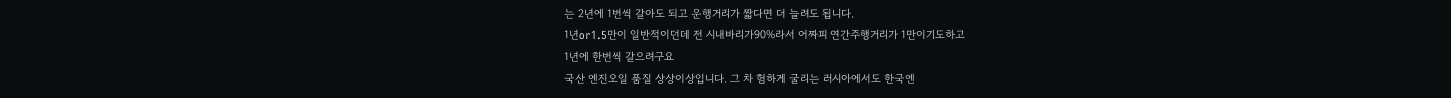는 2년에 1번씩 갈아도 되고 운행거리가 짧다면 더 늘려도 됩니다.
1년or1.5만이 일반적이던데 전 시내바리가90%라서 어짜피 연간주행거리가 1만이기도하고
1년에 한번씩 갈으려구요
국산 엔진오일 품질 상상이상입니다. 그 차 험하게 굴리는 러시아에서도 한국엔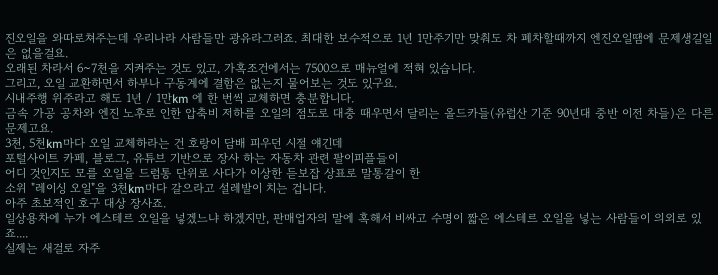진오일을 와따로쳐주는데 우리나라 사람들만 광유라그러죠. 최대한 보수적으로 1년 1만주기만 맞춰도 차 폐차할때까지 엔진오일땜에 문제생길일은 없을걸요.
오래된 차라서 6~7천을 지켜주는 것도 있고, 가혹조건에서는 7500으로 매뉴얼에 적혀 있습니다.
그리고, 오일 교환하면서 하부나 구동계에 결함은 없는지 물어보는 것도 있구요.
시내주행 위주라고 해도 1년 / 1만km 에 한 번씩 교체하면 충분합니다.
금속 가공 공차와 엔진 노후로 인한 압축비 저하를 오일의 점도로 대충 때우면서 달리는 올드카들(유럽산 기준 90년대 중반 이전 차들)은 다른 문제고요.
3천, 5천km마다 오일 교체하라는 건 호랑이 담배 피우던 시절 얘긴데
포털사이트 카페, 블로그, 유튜브 기반으로 장사 하는 자동차 관련 팔이피플들이
어디 것인지도 모를 오일을 드럼통 단위로 사다가 이상한 듣보잡 상표로 말통갈이 한
소위 "레이싱 오일"을 3천km마다 갈으라고 설레발이 치는 겁니다.
아주 초보적인 호구 대상 장사죠.
일상용차에 누가 에스테르 오일을 넣겠느냐 하겠지만, 판매업자의 말에 혹해서 비싸고 수명이 짧은 에스테르 오일을 넣는 사람들이 의외로 있죠....
실제는 새걸로 자주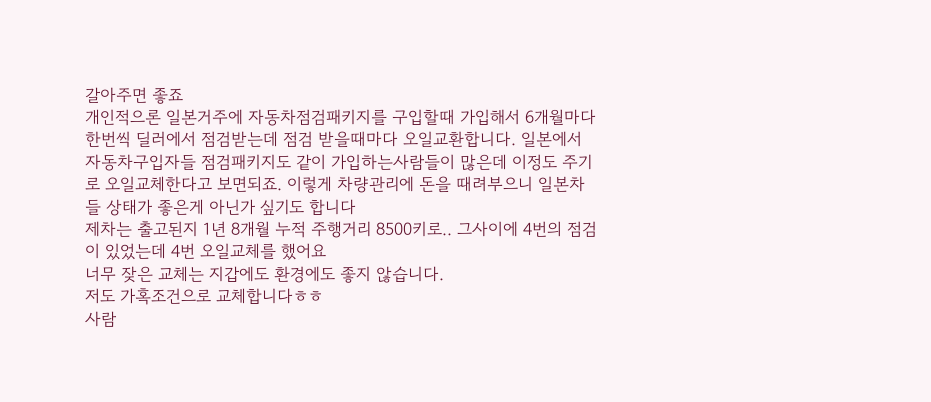갈아주면 좋죠
개인적으론 일본거주에 자동차점검패키지를 구입할때 가입해서 6개월마다 한번씩 딜러에서 점검받는데 점검 받을때마다 오일교환합니다. 일본에서 자동차구입자들 점검패키지도 같이 가입하는사람들이 많은데 이정도 주기로 오일교체한다고 보면되죠. 이렇게 차량관리에 돈을 때려부으니 일본차들 상태가 좋은게 아닌가 싶기도 합니다
제차는 출고된지 1년 8개월 누적 주행거리 8500키로.. 그사이에 4번의 점검이 있었는데 4번 오일교체를 했어요
너무 잦은 교체는 지갑에도 환경에도 좋지 않습니다.
저도 가혹조건으로 교체합니다ㅎㅎ
사람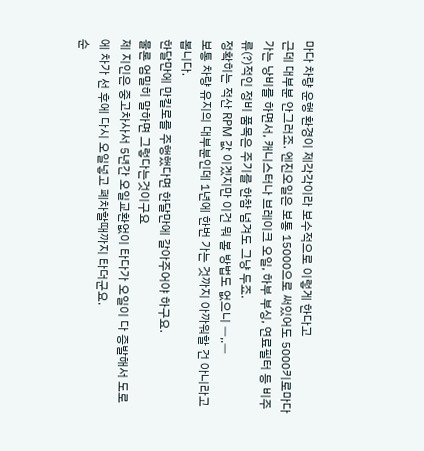마다 차량 운행 환경이 제각각이라 보수적으로 이렇게 한다고
근데 대부분 안그러죠. 엔진오일은 보통 15000으로 써있어도 5000키로마다 가는 낭비를 하면서, 캐니스터나 브레이크 오일, 하부 부싱, 연료필터 등 비주류(?)적인 정비 품목은 주기를 한참 넘겨도 그냥 두죠.
정확히는 적산 RPM 값 이겠지만 이건 뭐 볼 방법도 없으니 ㅡ,.ㅡ
보통 차량 유지의 대부분인데 1년에 한번 가는 것까지 아까워할 건 아니라고 봅니다.
한달만에 만킬로를 주행했다면 한달만에 갈아주어야 하구요.
물론 엄밀히 말하면 그렇다는것이구요
제 지인은 중고차사서 5년간 오일교환없이 타다가 오일이 다 증발해서 도로에 차가 선 후에 다시 오일넣고 폐차할때까지 타더군요.
순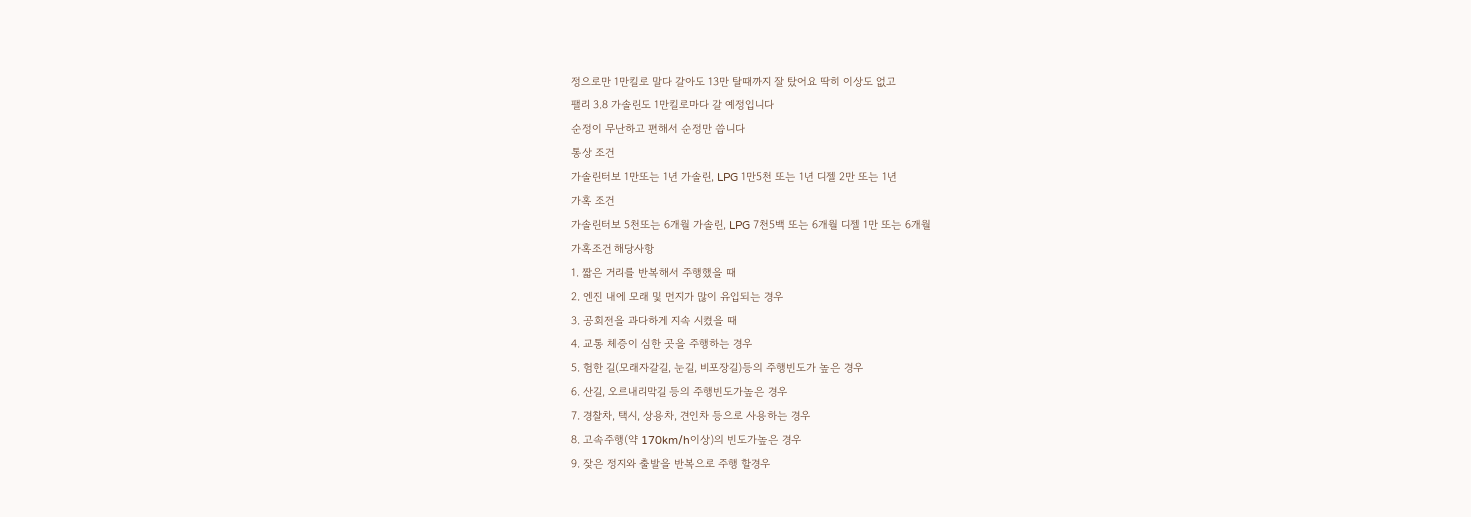정으로만 1만킬로 말다 갈아도 13만 탈때까지 잘 탔어요 딱히 이상도 없고
팰리 3.8 가솔린도 1만킬로마다 갈 예정입니다
순정이 무난하고 편해서 순정만 씁니다
통상 조건
가솔린터보 1만또는 1년 가솔린, LPG 1만5천 또는 1년 디젤 2만 또는 1년
가혹 조건
가솔린터보 5천또는 6개월 가솔린, LPG 7천5백 또는 6개월 디젤 1만 또는 6개월
가혹조건 해당사항
1. 짧은 거리를 반복해서 주행했을 때
2. 엔진 내에 모래 및 먼지가 많이 유입되는 경우
3. 공회전을 과다하게 지속 시켰을 때
4. 교통 체증이 심한 곳을 주행하는 경우
5. 험한 길(모래자갈길, 눈길, 비포장길)등의 주행빈도가 높은 경우
6. 산길, 오르내리막길 등의 주행빈도가높은 경우
7. 경찰차, 택시, 상용차, 견인차 등으로 사용하는 경우
8. 고속주행(약 170km/h이상)의 빈도가높은 경우
9. 잦은 정지와 출발을 반복으로 주행 할경우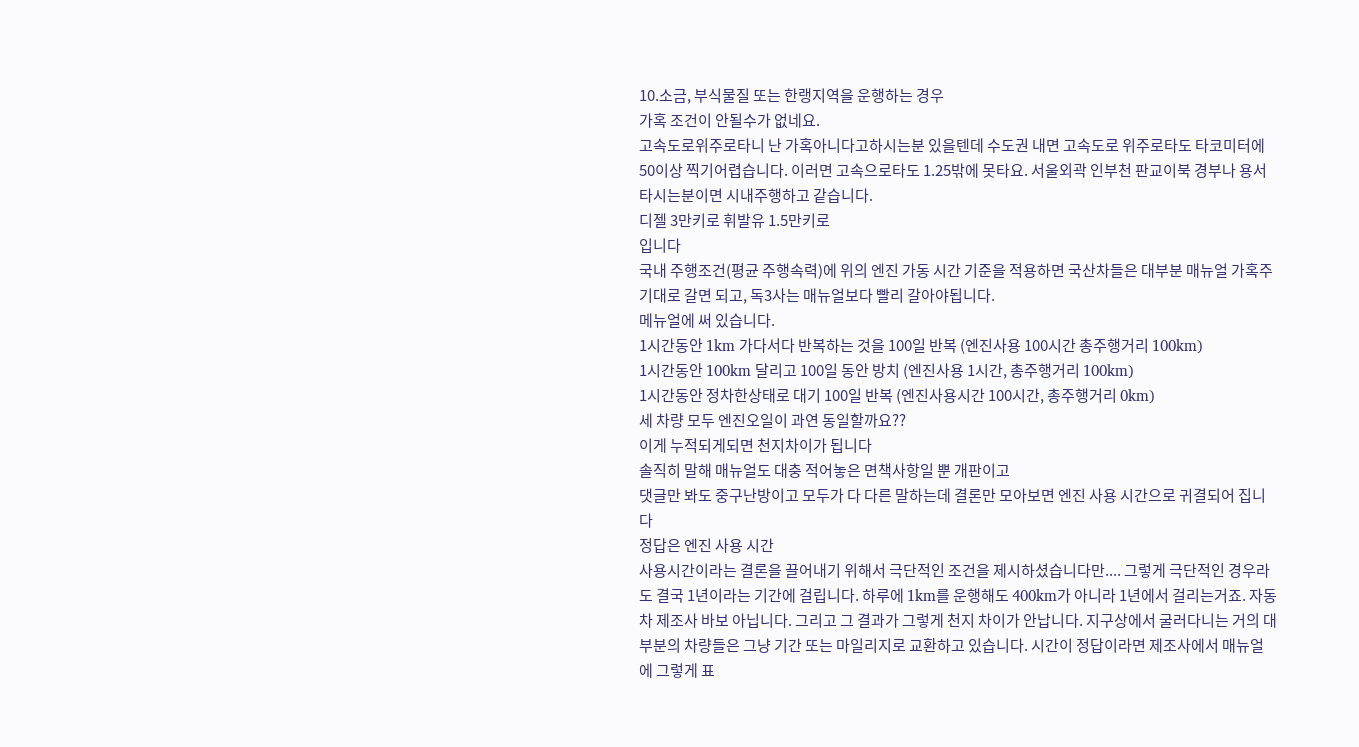10.소금, 부식물질 또는 한랭지역을 운행하는 경우
가혹 조건이 안될수가 없네요.
고속도로위주로타니 난 가혹아니다고하시는분 있을텐데 수도권 내면 고속도로 위주로타도 타코미터에 50이상 찍기어렵습니다. 이러면 고속으로타도 1.25밖에 못타요. 서울외곽 인부천 판교이북 경부나 용서 타시는분이면 시내주행하고 같습니다.
디젤 3만키로 휘발유 1.5만키로
입니다
국내 주행조건(평균 주행속력)에 위의 엔진 가동 시간 기준을 적용하면 국산차들은 대부분 매뉴얼 가혹주기대로 갈면 되고, 독3사는 매뉴얼보다 빨리 갈아야됩니다.
메뉴얼에 써 있습니다.
1시간동안 1km 가다서다 반복하는 것을 100일 반복 (엔진사용 100시간 총주행거리 100km)
1시간동안 100km 달리고 100일 동안 방치 (엔진사용 1시간, 총주행거리 100km)
1시간동안 정차한상태로 대기 100일 반복 (엔진사용시간 100시간, 총주행거리 0km)
세 차량 모두 엔진오일이 과연 동일할까요??
이게 누적되게되면 천지차이가 됩니다
솔직히 말해 매뉴얼도 대충 적어놓은 면책사항일 뿐 개판이고
댓글만 봐도 중구난방이고 모두가 다 다른 말하는데 결론만 모아보면 엔진 사용 시간으로 귀결되어 집니다
정답은 엔진 사용 시간
사용시간이라는 결론을 끌어내기 위해서 극단적인 조건을 제시하셨습니다만.... 그렇게 극단적인 경우라도 결국 1년이라는 기간에 걸립니다. 하루에 1km를 운행해도 400km가 아니라 1년에서 걸리는거죠. 자동차 제조사 바보 아닙니다. 그리고 그 결과가 그렇게 천지 차이가 안납니다. 지구상에서 굴러다니는 거의 대부분의 차량들은 그냥 기간 또는 마일리지로 교환하고 있습니다. 시간이 정답이라면 제조사에서 매뉴얼에 그렇게 표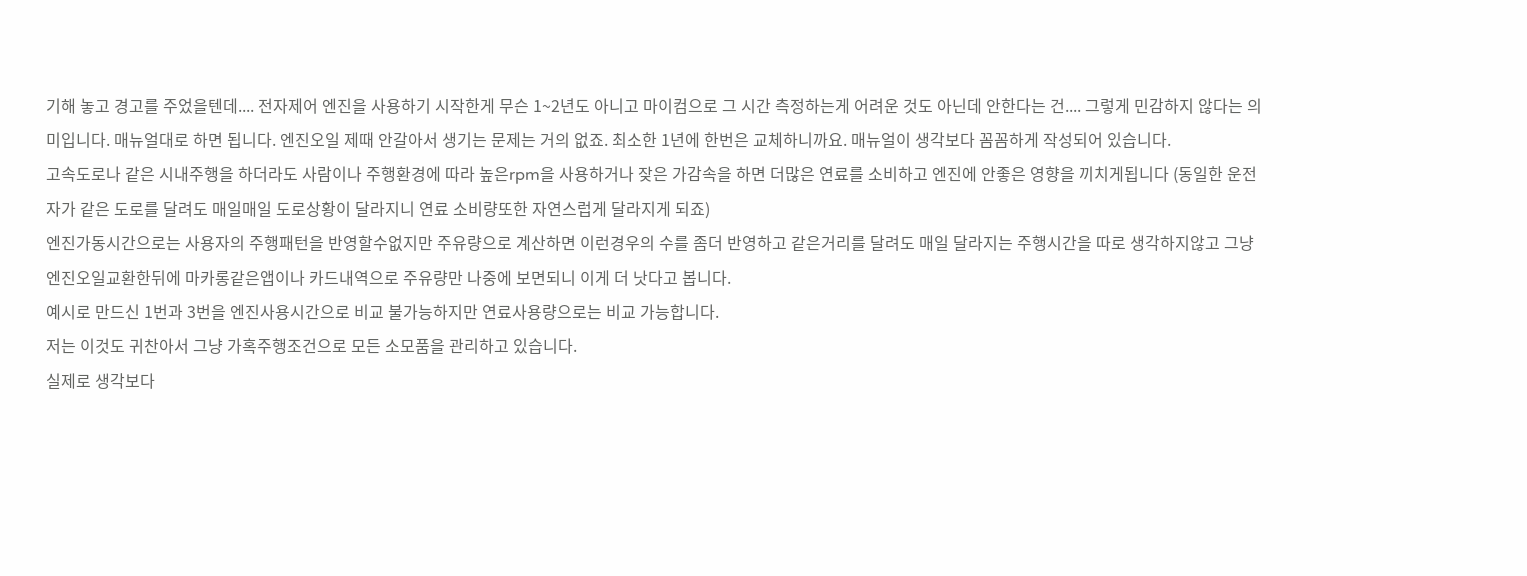기해 놓고 경고를 주었을텐데.... 전자제어 엔진을 사용하기 시작한게 무슨 1~2년도 아니고 마이컴으로 그 시간 측정하는게 어려운 것도 아닌데 안한다는 건.... 그렇게 민감하지 않다는 의미입니다. 매뉴얼대로 하면 됩니다. 엔진오일 제때 안갈아서 생기는 문제는 거의 없죠. 최소한 1년에 한번은 교체하니까요. 매뉴얼이 생각보다 꼼꼼하게 작성되어 있습니다.
고속도로나 같은 시내주행을 하더라도 사람이나 주행환경에 따라 높은rpm을 사용하거나 잦은 가감속을 하면 더많은 연료를 소비하고 엔진에 안좋은 영향을 끼치게됩니다 (동일한 운전자가 같은 도로를 달려도 매일매일 도로상황이 달라지니 연료 소비량또한 자연스럽게 달라지게 되죠)
엔진가동시간으로는 사용자의 주행패턴을 반영할수없지만 주유량으로 계산하면 이런경우의 수를 좀더 반영하고 같은거리를 달려도 매일 달라지는 주행시간을 따로 생각하지않고 그냥 엔진오일교환한뒤에 마카롱같은앱이나 카드내역으로 주유량만 나중에 보면되니 이게 더 낫다고 봅니다.
예시로 만드신 1번과 3번을 엔진사용시간으로 비교 불가능하지만 연료사용량으로는 비교 가능합니다.
저는 이것도 귀찬아서 그냥 가혹주행조건으로 모든 소모품을 관리하고 있습니다.
실제로 생각보다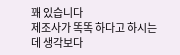꽤 있습니다
제조사가 똑똑 하다고 하시는데 생각보다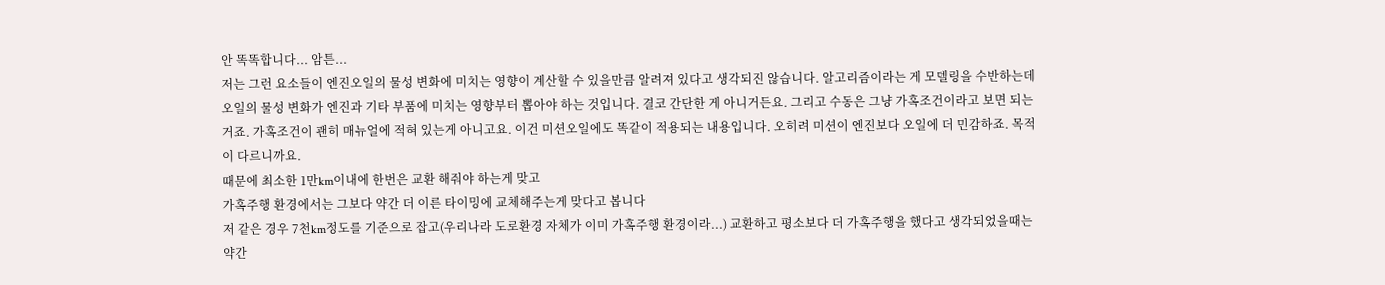안 똑똑합니다... 암튼...
저는 그런 요소들이 엔진오일의 물성 변화에 미치는 영향이 계산할 수 있을만큼 알려져 있다고 생각되진 않습니다. 알고리즘이라는 게 모델링을 수반하는데 오일의 물성 변화가 엔진과 기타 부품에 미치는 영향부터 뽑아야 하는 것입니다. 결코 간단한 게 아니거든요. 그리고 수동은 그냥 가혹조건이라고 보면 되는거죠. 가혹조건이 괜히 매뉴얼에 적혀 있는게 아니고요. 이건 미션오일에도 똑같이 적용되는 내용입니다. 오히려 미션이 엔진보다 오일에 더 민감하죠. 목적이 다르니까요.
때문에 최소한 1만km이내에 한번은 교환 해줘야 하는게 맞고
가혹주행 환경에서는 그보다 약간 더 이른 타이밍에 교체해주는게 맞다고 봅니다
저 같은 경우 7천km정도를 기준으로 잡고(우리나라 도로환경 자체가 이미 가혹주행 환경이라...) 교환하고 평소보다 더 가혹주행을 했다고 생각되었을때는 약간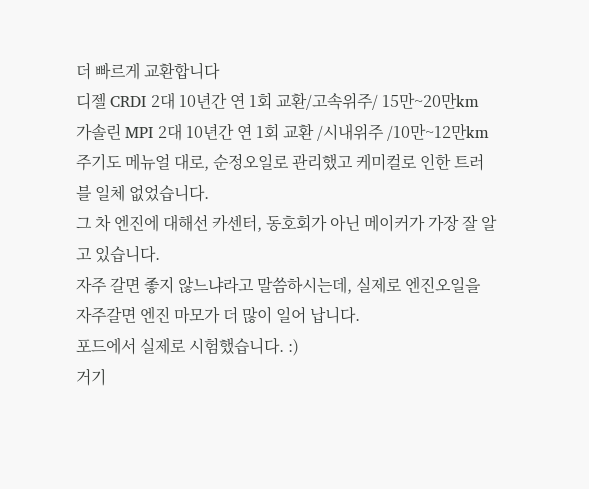더 빠르게 교환합니다
디젤 CRDI 2대 10년간 연 1회 교환/고속위주/ 15만~20만km
가솔린 MPI 2대 10년간 연 1회 교환 /시내위주 /10만~12만km
주기도 메뉴얼 대로, 순정오일로 관리했고 케미컬로 인한 트러블 일체 없었습니다.
그 차 엔진에 대해선 카센터, 동호회가 아닌 메이커가 가장 잘 알고 있습니다.
자주 갈면 좋지 않느냐라고 말씀하시는데, 실제로 엔진오일을 자주갈면 엔진 마모가 더 많이 일어 납니다.
포드에서 실제로 시험했습니다. :)
거기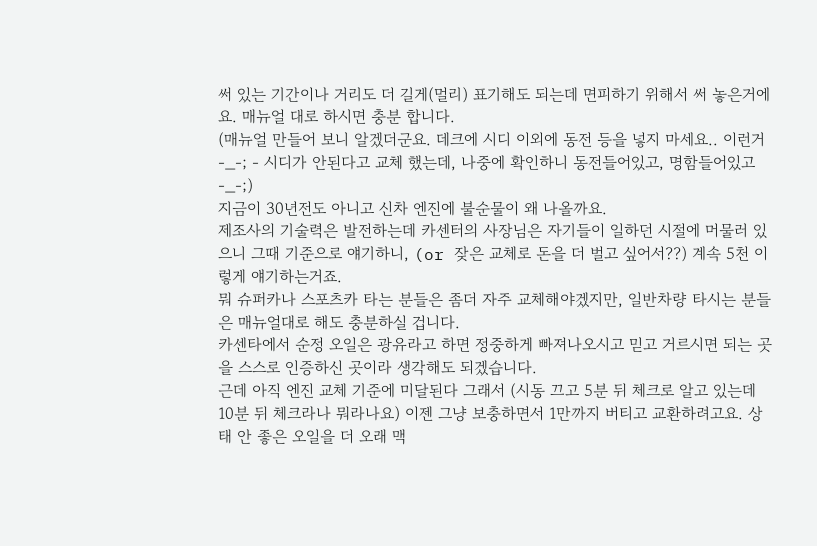써 있는 기간이나 거리도 더 길게(멀리) 표기해도 되는데 면피하기 위해서 써 놓은거에요. 매뉴얼 대로 하시면 충분 합니다.
(매뉴얼 만들어 보니 알겠더군요. 데크에 시디 이외에 동전 등을 넣지 마세요.. 이런거 -_-; - 시디가 안된다고 교체 했는데, 나중에 확인하니 동전들어있고, 명함들어있고 -_-;)
지금이 30년전도 아니고 신차 엔진에 불순물이 왜 나올까요.
제조사의 기술력은 발전하는데 카센터의 사장님은 자기들이 일하던 시절에 머물러 있으니 그때 기준으로 얘기하니, (or 잦은 교체로 돈을 더 벌고 싶어서??) 계속 5천 이렇게 얘기하는거죠.
뭐 슈퍼카나 스포츠카 타는 분들은 좀더 자주 교체해야겠지만, 일반차량 타시는 분들은 매뉴얼대로 해도 충분하실 겁니다.
카센타에서 순정 오일은 광유라고 하면 정중하게 빠져나오시고 믿고 거르시면 되는 곳을 스스로 인증하신 곳이라 생각해도 되겠습니다.
근데 아직 엔진 교체 기준에 미달된다 그래서 (시동 끄고 5분 뒤 체크로 알고 있는데 10분 뒤 체크라나 뭐라나요) 이젠 그냥 보충하면서 1만까지 버티고 교환하려고요. 상태 안 좋은 오일을 더 오래 맥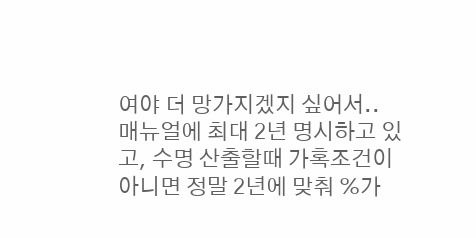여야 더 망가지겠지 싶어서..
매뉴얼에 최대 2년 명시하고 있고, 수명 산출할때 가혹조건이 아니면 정말 2년에 맞춰 %가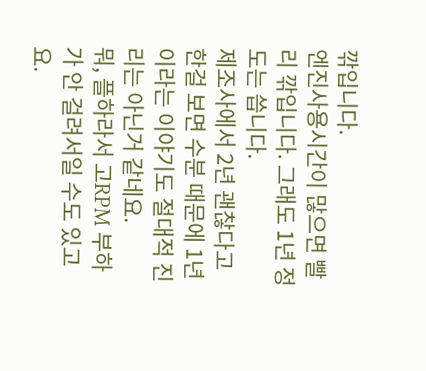깎입니다.
엔진사용시간이 많으면 빨리 깎입니다. 그래도 1년 정도는 씁니다.
제조사에서 2년 괜찮다고 한걸 보면 수분 때문에 1년이라는 이야기도 절대적 진리는 아닌거 같네요.
뭐, 플하라서 고RPM 부하가 안 걸려서일 수도 있고요.